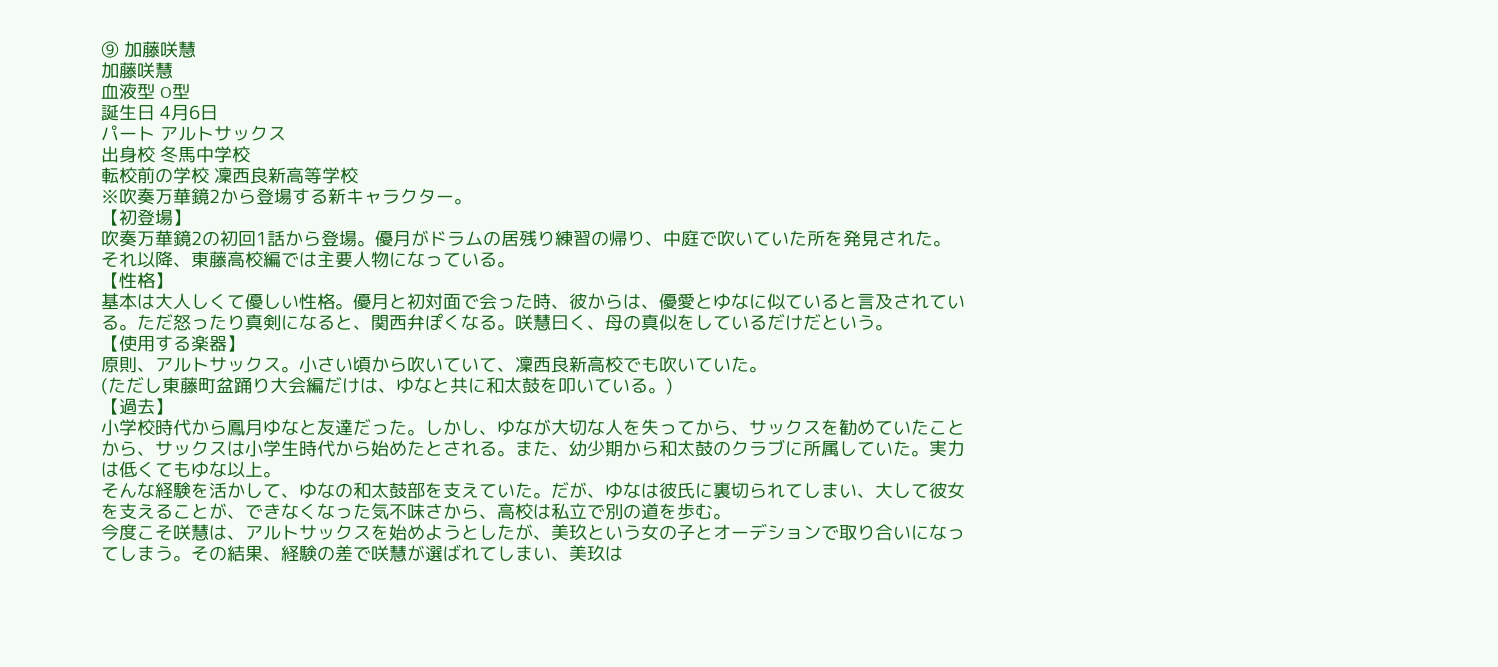⑨ 加藤咲慧
加藤咲慧
血液型 O型
誕生日 4月6日
パート アルトサックス
出身校 冬馬中学校
転校前の学校 凜西良新高等学校
※吹奏万華鏡2から登場する新キャラクター。
【初登場】
吹奏万華鏡2の初回1話から登場。優月がドラムの居残り練習の帰り、中庭で吹いていた所を発見された。それ以降、東藤高校編では主要人物になっている。
【性格】
基本は大人しくて優しい性格。優月と初対面で会った時、彼からは、優愛とゆなに似ていると言及されている。ただ怒ったり真剣になると、関西弁ぽくなる。咲慧曰く、母の真似をしているだけだという。
【使用する楽器】
原則、アルトサックス。小さい頃から吹いていて、凜西良新高校でも吹いていた。
(ただし東藤町盆踊り大会編だけは、ゆなと共に和太鼓を叩いている。)
【過去】
小学校時代から鳳月ゆなと友達だった。しかし、ゆなが大切な人を失ってから、サックスを勧めていたことから、サックスは小学生時代から始めたとされる。また、幼少期から和太鼓のクラブに所属していた。実力は低くてもゆな以上。
そんな経験を活かして、ゆなの和太鼓部を支えていた。だが、ゆなは彼氏に裏切られてしまい、大して彼女を支えることが、できなくなった気不味さから、高校は私立で別の道を歩む。
今度こそ咲慧は、アルトサックスを始めようとしたが、美玖という女の子とオーデションで取り合いになってしまう。その結果、経験の差で咲慧が選ばれてしまい、美玖は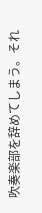吹奏楽部を辞めてしまう。それ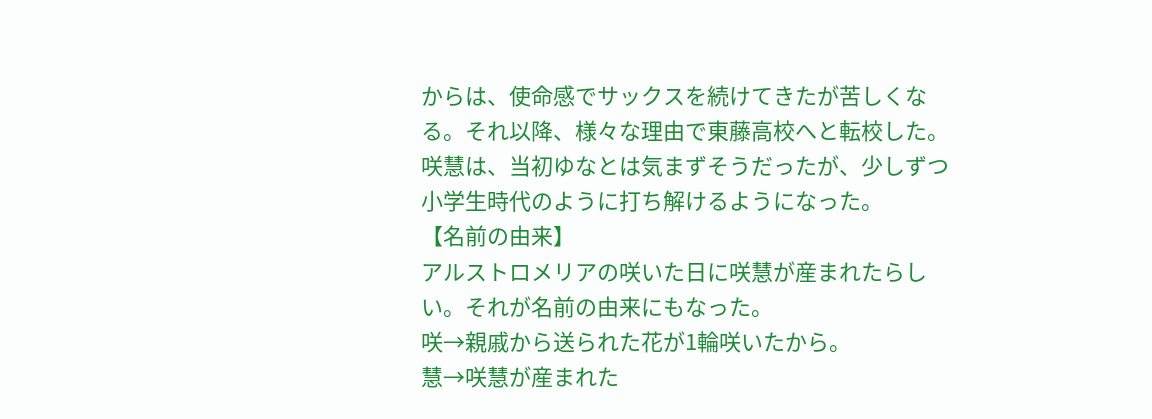からは、使命感でサックスを続けてきたが苦しくなる。それ以降、様々な理由で東藤高校へと転校した。
咲慧は、当初ゆなとは気まずそうだったが、少しずつ小学生時代のように打ち解けるようになった。
【名前の由来】
アルストロメリアの咲いた日に咲慧が産まれたらしい。それが名前の由来にもなった。
咲→親戚から送られた花が1輪咲いたから。
慧→咲慧が産まれた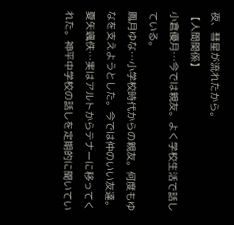夜、彗星が流れたから。
【人間関係】
小倉優月…今では親友。よく学校生活で話している。
鳳月ゆな…小学校時代からの親友。何度もゆなを支えようとした。今では仲のいい友達。
夏矢颯佚…実はアルトからテナーに移ってくれた。神平中学校の話しを定期的に聞いてい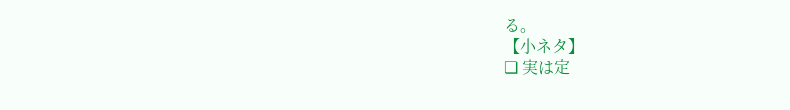る。
【小ネタ】
❏ 実は定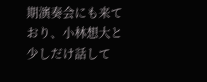期演奏会にも来ており、小林想大と少しだけ話して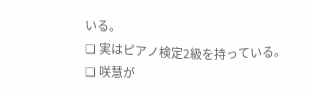いる。
❏ 実はピアノ検定2級を持っている。
❏ 咲慧が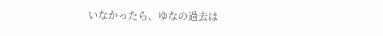いなかったら、ゆなの過去は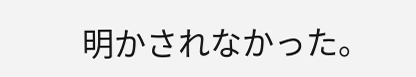明かされなかった。